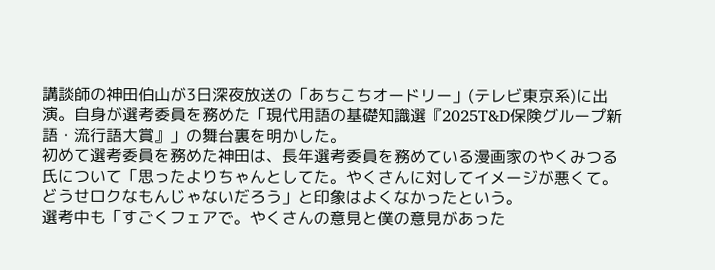講談師の神田伯山が3日深夜放送の「あちこちオードリー」(テレビ東京系)に出演。自身が選考委員を務めた「現代用語の基礎知識選『2025T&D保険グループ新語・流行語大賞』」の舞台裏を明かした。
初めて選考委員を務めた神田は、長年選考委員を務めている漫画家のやくみつる氏について「思ったよりちゃんとしてた。やくさんに対してイメージが悪くて。どうせロクなもんじゃないだろう」と印象はよくなかったという。
選考中も「すごくフェアで。やくさんの意見と僕の意見があった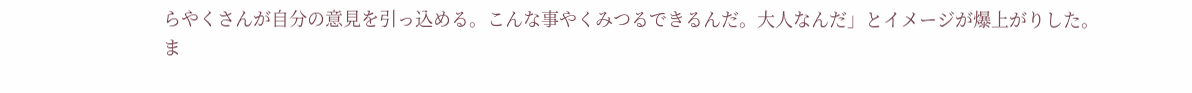らやくさんが自分の意見を引っ込める。こんな事やくみつるできるんだ。大人なんだ」とイメージが爆上がりした。
ま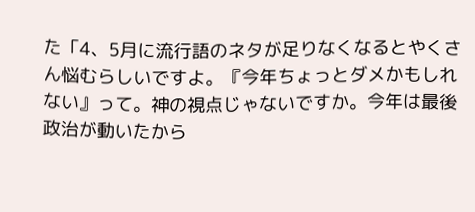た「4、5月に流行語のネタが足りなくなるとやくさん悩むらしいですよ。『今年ちょっとダメかもしれない』って。神の視点じゃないですか。今年は最後政治が動いたから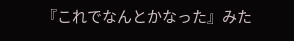『これでなんとかなった』みた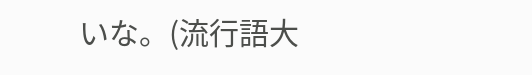いな。(流行語大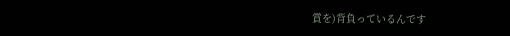賞を)背負っているんです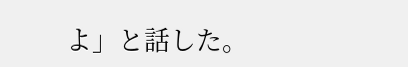よ」と話した。